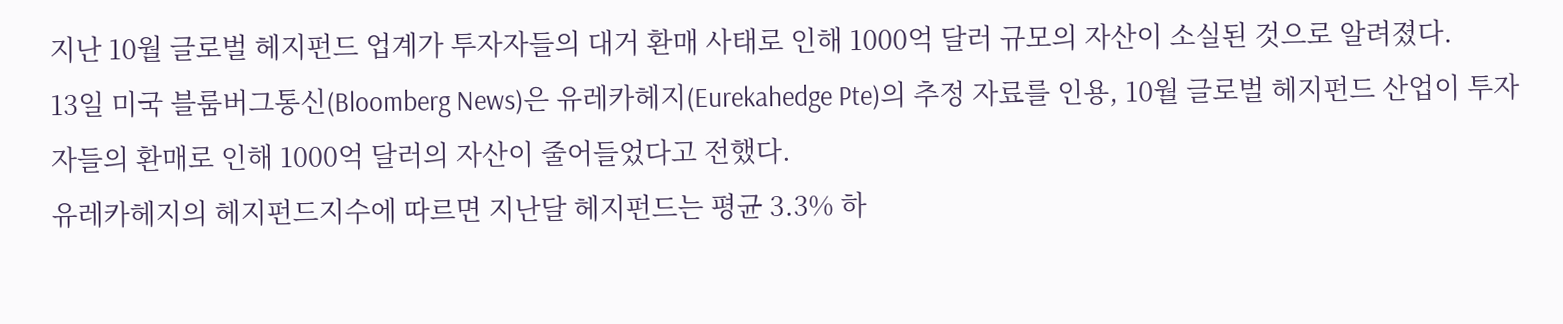지난 10월 글로벌 헤지펀드 업계가 투자자들의 대거 환매 사태로 인해 1000억 달러 규모의 자산이 소실된 것으로 알려졌다.
13일 미국 블룸버그통신(Bloomberg News)은 유레카헤지(Eurekahedge Pte)의 추정 자료를 인용, 10월 글로벌 헤지펀드 산업이 투자자들의 환매로 인해 1000억 달러의 자산이 줄어들었다고 전했다.
유레카헤지의 헤지펀드지수에 따르면 지난달 헤지펀드는 평균 3.3% 하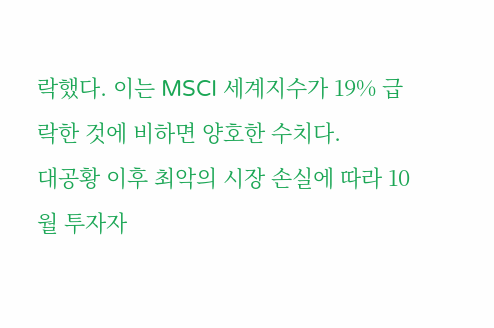락했다. 이는 MSCI 세계지수가 19% 급락한 것에 비하면 양호한 수치다.
대공황 이후 최악의 시장 손실에 따라 10월 투자자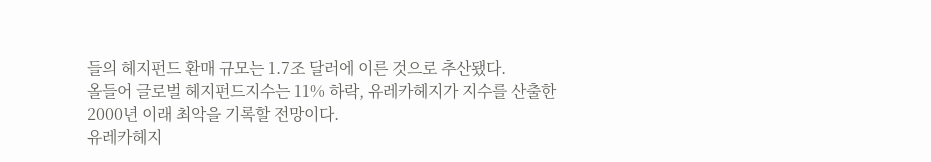들의 헤지펀드 환매 규모는 1.7조 달러에 이른 것으로 추산됐다.
올들어 글로벌 헤지펀드지수는 11% 하락, 유레카헤지가 지수를 산출한 2000년 이래 최악을 기록할 전망이다.
유레카헤지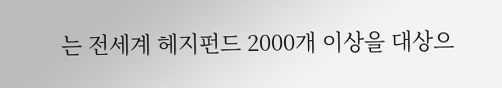는 전세계 헤지펀드 2000개 이상을 대상으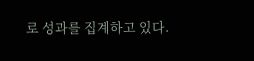로 성과를 집계하고 있다.